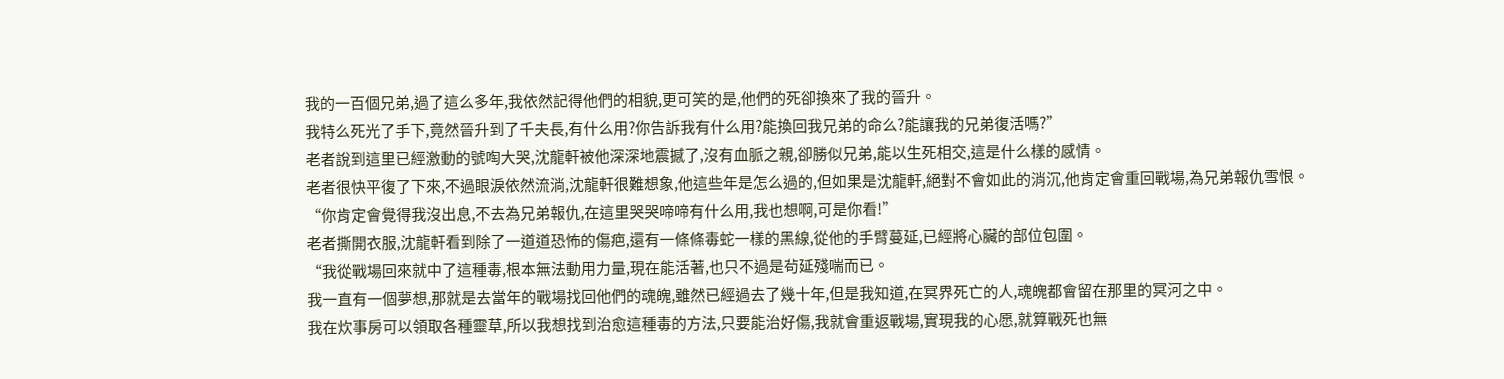我的一百個兄弟,過了這么多年,我依然記得他們的相貌,更可笑的是,他們的死卻換來了我的晉升。
我特么死光了手下,竟然晉升到了千夫長,有什么用?你告訴我有什么用?能換回我兄弟的命么?能讓我的兄弟復活嗎?”
老者說到這里已經激動的號啕大哭,沈龍軒被他深深地震撼了,沒有血脈之親,卻勝似兄弟,能以生死相交,這是什么樣的感情。
老者很快平復了下來,不過眼淚依然流淌,沈龍軒很難想象,他這些年是怎么過的,但如果是沈龍軒,絕對不會如此的消沉,他肯定會重回戰場,為兄弟報仇雪恨。
“你肯定會覺得我沒出息,不去為兄弟報仇,在這里哭哭啼啼有什么用,我也想啊,可是你看!”
老者撕開衣服,沈龍軒看到除了一道道恐怖的傷疤,還有一條條毒蛇一樣的黑線,從他的手臂蔓延,已經將心臟的部位包圍。
“我從戰場回來就中了這種毒,根本無法動用力量,現在能活著,也只不過是茍延殘喘而已。
我一直有一個夢想,那就是去當年的戰場找回他們的魂魄,雖然已經過去了幾十年,但是我知道,在冥界死亡的人,魂魄都會留在那里的冥河之中。
我在炊事房可以領取各種靈草,所以我想找到治愈這種毒的方法,只要能治好傷,我就會重返戰場,實現我的心愿,就算戰死也無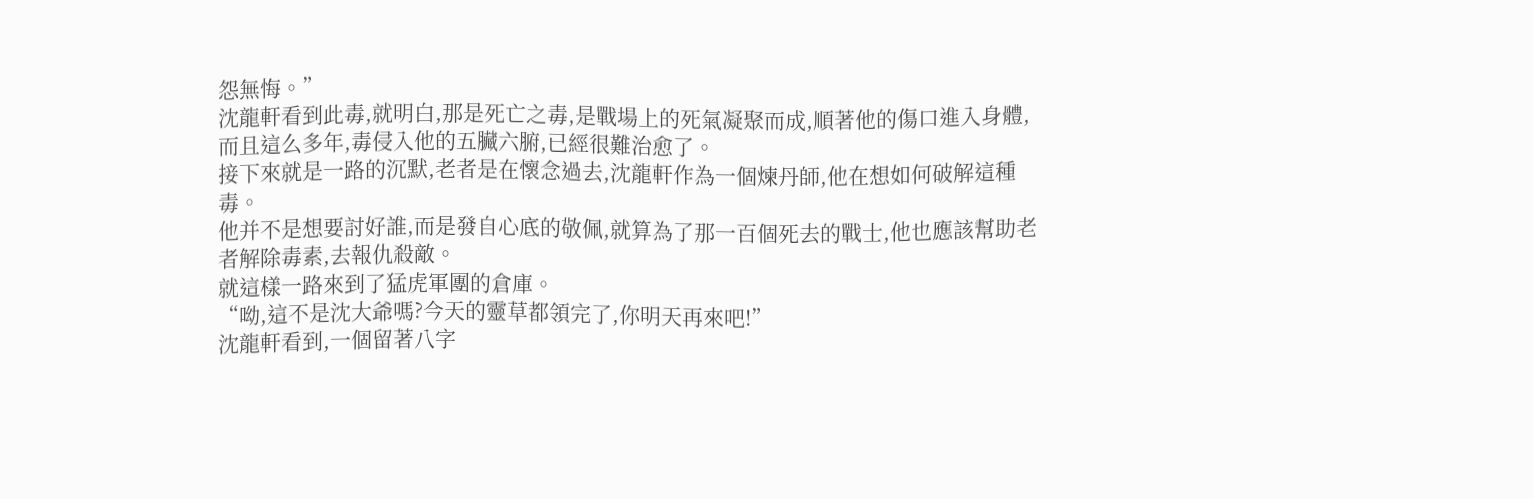怨無悔。”
沈龍軒看到此毒,就明白,那是死亡之毒,是戰場上的死氣凝聚而成,順著他的傷口進入身體,而且這么多年,毒侵入他的五臟六腑,已經很難治愈了。
接下來就是一路的沉默,老者是在懷念過去,沈龍軒作為一個煉丹師,他在想如何破解這種毒。
他并不是想要討好誰,而是發自心底的敬佩,就算為了那一百個死去的戰士,他也應該幫助老者解除毒素,去報仇殺敵。
就這樣一路來到了猛虎軍團的倉庫。
“呦,這不是沈大爺嗎?今天的靈草都領完了,你明天再來吧!”
沈龍軒看到,一個留著八字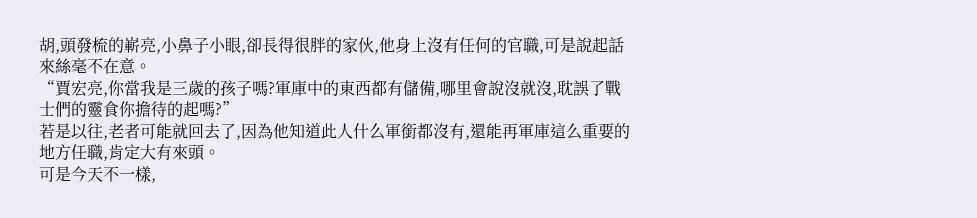胡,頭發梳的嶄亮,小鼻子小眼,卻長得很胖的家伙,他身上沒有任何的官職,可是說起話來絲毫不在意。
“賈宏亮,你當我是三歲的孩子嗎?軍庫中的東西都有儲備,哪里會說沒就沒,耽誤了戰士們的靈食你擔待的起嗎?”
若是以往,老者可能就回去了,因為他知道此人什么軍銜都沒有,還能再軍庫這么重要的地方任職,肯定大有來頭。
可是今天不一樣,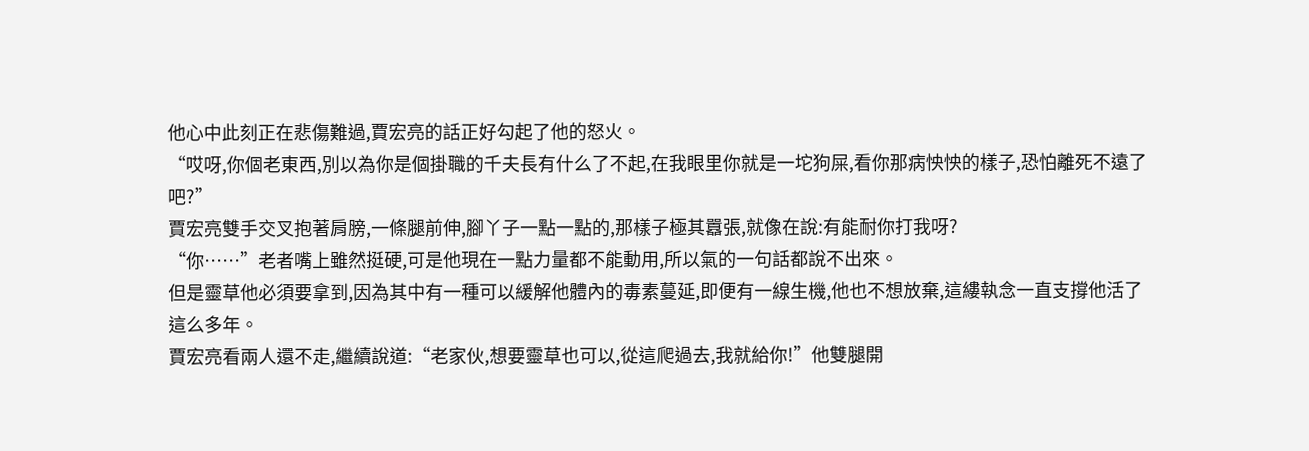他心中此刻正在悲傷難過,賈宏亮的話正好勾起了他的怒火。
“哎呀,你個老東西,別以為你是個掛職的千夫長有什么了不起,在我眼里你就是一坨狗屎,看你那病怏怏的樣子,恐怕離死不遠了吧?”
賈宏亮雙手交叉抱著肩膀,一條腿前伸,腳丫子一點一點的,那樣子極其囂張,就像在說:有能耐你打我呀?
“你……”老者嘴上雖然挺硬,可是他現在一點力量都不能動用,所以氣的一句話都說不出來。
但是靈草他必須要拿到,因為其中有一種可以緩解他體內的毒素蔓延,即便有一線生機,他也不想放棄,這縷執念一直支撐他活了這么多年。
賈宏亮看兩人還不走,繼續說道:“老家伙,想要靈草也可以,從這爬過去,我就給你!”他雙腿開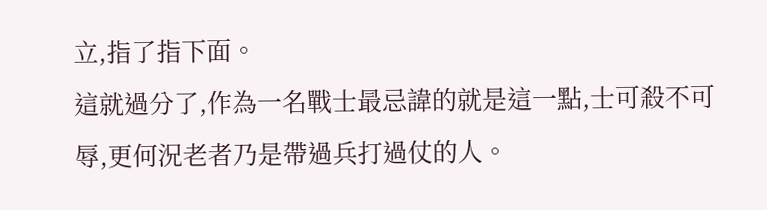立,指了指下面。
這就過分了,作為一名戰士最忌諱的就是這一點,士可殺不可辱,更何況老者乃是帶過兵打過仗的人。